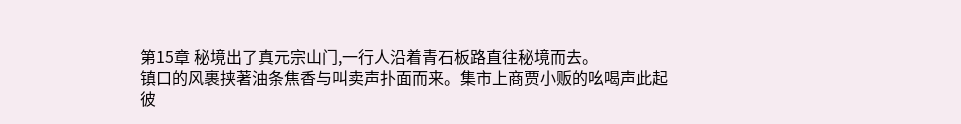第15章 秘境出了真元宗山门,一行人沿着青石板路直往秘境而去。
镇口的风裹挟著油条焦香与叫卖声扑面而来。集市上商贾小贩的吆喝声此起彼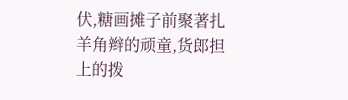伏,糖画摊子前聚著扎羊角辫的顽童,货郎担上的拨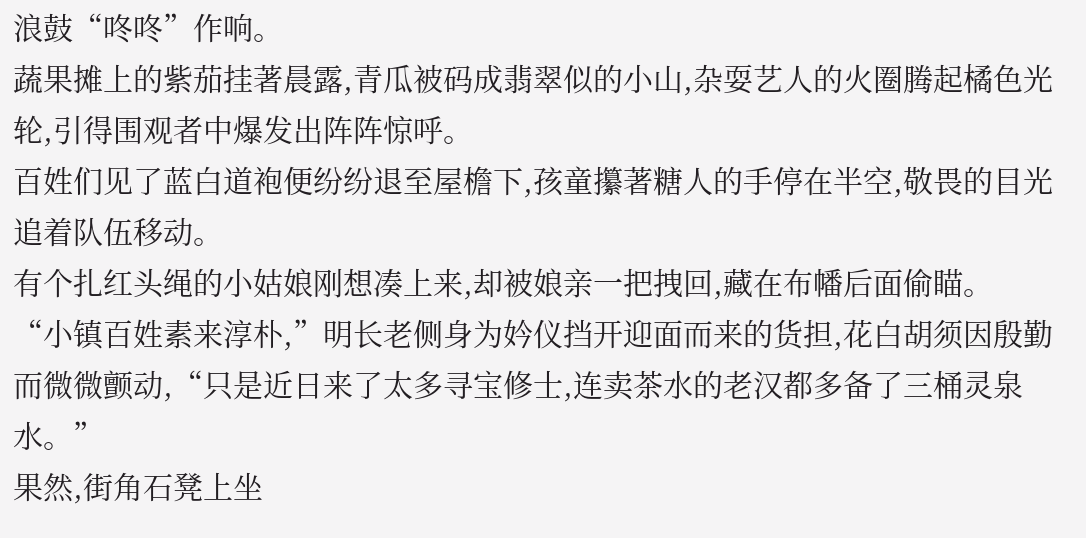浪鼓“咚咚”作响。
蔬果摊上的紫茄挂著晨露,青瓜被码成翡翠似的小山,杂耍艺人的火圈腾起橘色光轮,引得围观者中爆发出阵阵惊呼。
百姓们见了蓝白道袍便纷纷退至屋檐下,孩童攥著糖人的手停在半空,敬畏的目光追着队伍移动。
有个扎红头绳的小姑娘刚想凑上来,却被娘亲一把拽回,藏在布幡后面偷瞄。
“小镇百姓素来淳朴,”明长老侧身为妗仪挡开迎面而来的货担,花白胡须因殷勤而微微颤动,“只是近日来了太多寻宝修士,连卖茶水的老汉都多备了三桶灵泉水。”
果然,街角石凳上坐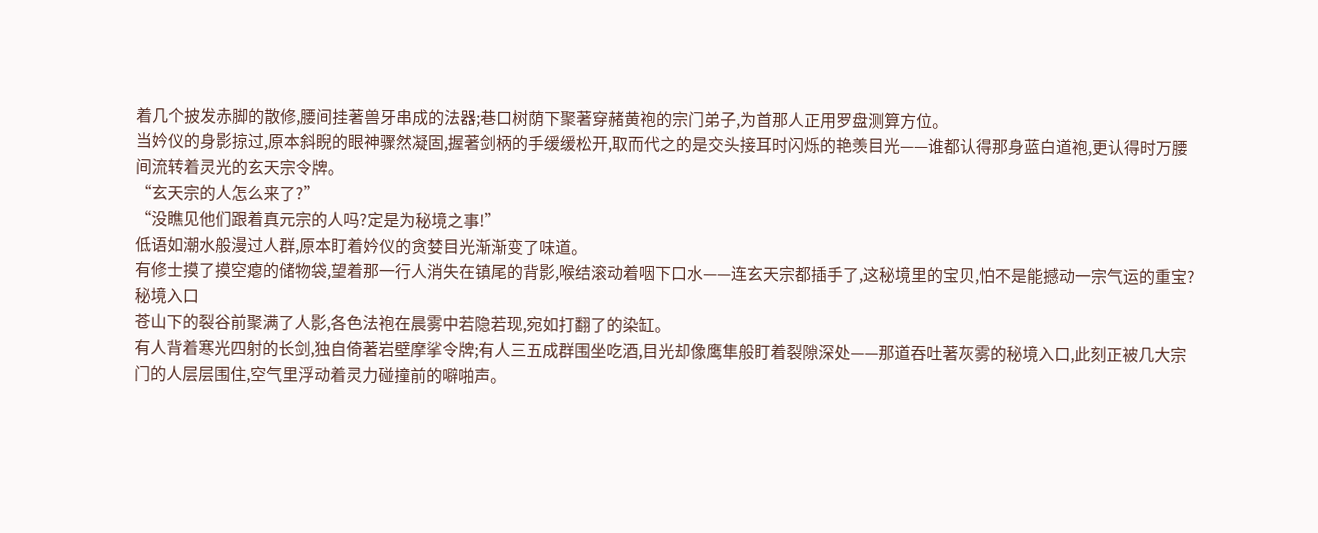着几个披发赤脚的散修,腰间挂著兽牙串成的法器;巷口树荫下聚著穿赭黄袍的宗门弟子,为首那人正用罗盘测算方位。
当妗仪的身影掠过,原本斜睨的眼神骤然凝固,握著剑柄的手缓缓松开,取而代之的是交头接耳时闪烁的艳羡目光——谁都认得那身蓝白道袍,更认得时万腰间流转着灵光的玄天宗令牌。
“玄天宗的人怎么来了?”
“没瞧见他们跟着真元宗的人吗?定是为秘境之事!”
低语如潮水般漫过人群,原本盯着妗仪的贪婪目光渐渐变了味道。
有修士摸了摸空瘪的储物袋,望着那一行人消失在镇尾的背影,喉结滚动着咽下口水——连玄天宗都插手了,这秘境里的宝贝,怕不是能撼动一宗气运的重宝?
秘境入口
苍山下的裂谷前聚满了人影,各色法袍在晨雾中若隐若现,宛如打翻了的染缸。
有人背着寒光四射的长剑,独自倚著岩壁摩挲令牌;有人三五成群围坐吃酒,目光却像鹰隼般盯着裂隙深处——那道吞吐著灰雾的秘境入口,此刻正被几大宗门的人层层围住,空气里浮动着灵力碰撞前的噼啪声。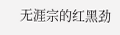无涯宗的红黑劲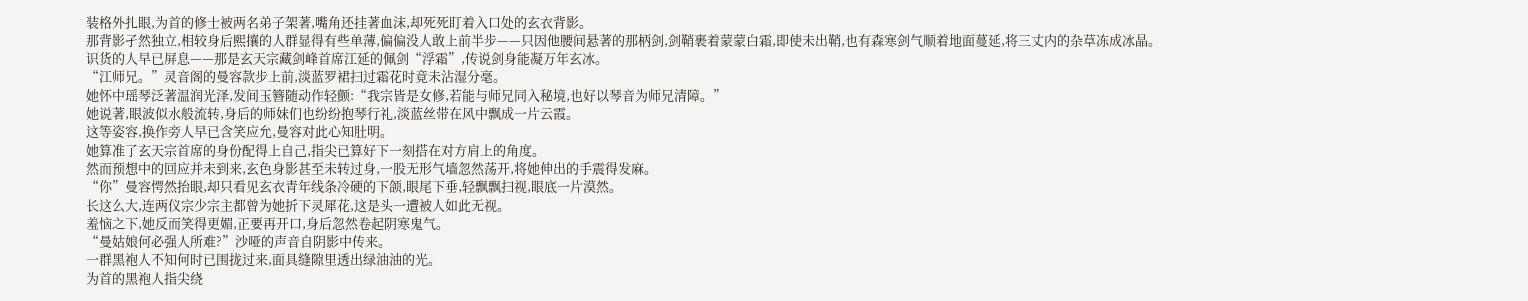装格外扎眼,为首的修士被两名弟子架著,嘴角还挂著血沫,却死死盯着入口处的玄衣背影。
那背影孑然独立,相较身后熙攘的人群显得有些单薄,偏偏没人敢上前半步——只因他腰间悬著的那柄剑,剑鞘裹着蒙蒙白霜,即使未出鞘,也有森寒剑气顺着地面蔓延,将三丈内的杂草冻成冰晶。
识货的人早已屏息——那是玄天宗藏剑峰首席江延的佩剑“浮霜”,传说剑身能凝万年玄冰。
“江师兄。”灵音阁的曼容款步上前,淡蓝罗裙扫过霜花时竟未沾湿分毫。
她怀中瑶琴泛著温润光泽,发间玉簪随动作轻颤:“我宗皆是女修,若能与师兄同入秘境,也好以琴音为师兄清障。”
她说著,眼波似水般流转,身后的师妹们也纷纷抱琴行礼,淡蓝丝带在风中飘成一片云霞。
这等姿容,换作旁人早已含笑应允,曼容对此心知肚明。
她算准了玄天宗首席的身份配得上自己,指尖已算好下一刻搭在对方肩上的角度。
然而预想中的回应并未到来,玄色身影甚至未转过身,一股无形气墙忽然荡开,将她伸出的手震得发麻。
“你”曼容愕然抬眼,却只看见玄衣青年线条冷硬的下颌,眼尾下垂,轻飘飘扫视,眼底一片漠然。
长这么大,连两仪宗少宗主都曾为她折下灵犀花,这是头一遭被人如此无视。
羞恼之下,她反而笑得更媚,正要再开口,身后忽然卷起阴寒鬼气。
“曼姑娘何必强人所难?”沙哑的声音自阴影中传来。
一群黑袍人不知何时已围拢过来,面具缝隙里透出绿油油的光。
为首的黑袍人指尖绕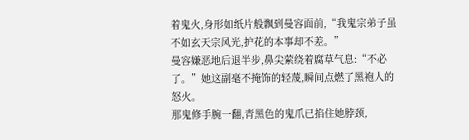着鬼火,身形如纸片般飘到曼容面前,“我鬼宗弟子虽不如玄天宗风光,护花的本事却不差。”
曼容嫌恶地后退半步,鼻尖萦绕着腐草气息:“不必了。”她这副毫不掩饰的轻蔑,瞬间点燃了黑袍人的怒火。
那鬼修手腕一翻,青黑色的鬼爪已掐住她脖颈,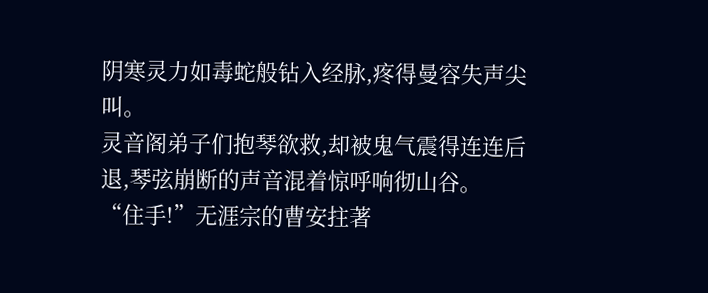阴寒灵力如毒蛇般钻入经脉,疼得曼容失声尖叫。
灵音阁弟子们抱琴欲救,却被鬼气震得连连后退,琴弦崩断的声音混着惊呼响彻山谷。
“住手!”无涯宗的曹安拄著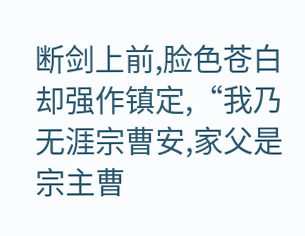断剑上前,脸色苍白却强作镇定,“我乃无涯宗曹安,家父是宗主曹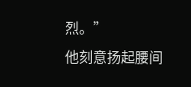烈。”
他刻意扬起腰间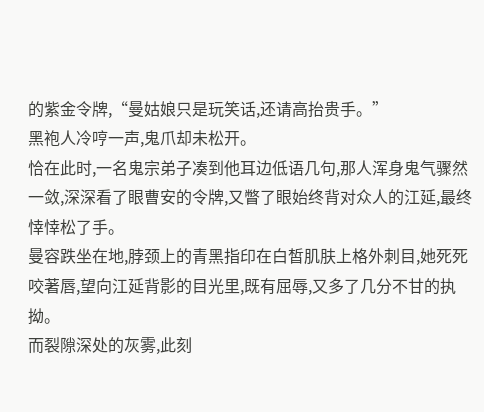的紫金令牌,“曼姑娘只是玩笑话,还请高抬贵手。”
黑袍人冷哼一声,鬼爪却未松开。
恰在此时,一名鬼宗弟子凑到他耳边低语几句,那人浑身鬼气骤然一敛,深深看了眼曹安的令牌,又瞥了眼始终背对众人的江延,最终悻悻松了手。
曼容跌坐在地,脖颈上的青黑指印在白皙肌肤上格外刺目,她死死咬著唇,望向江延背影的目光里,既有屈辱,又多了几分不甘的执拗。
而裂隙深处的灰雾,此刻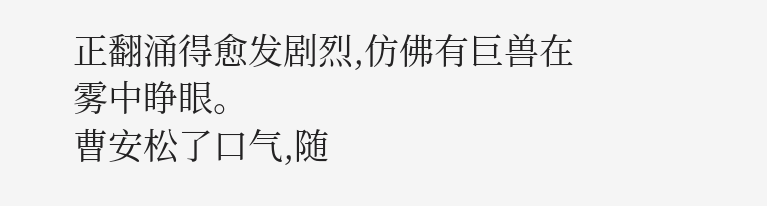正翻涌得愈发剧烈,仿佛有巨兽在雾中睁眼。
曹安松了口气,随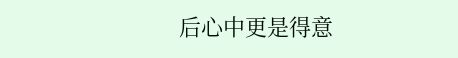后心中更是得意